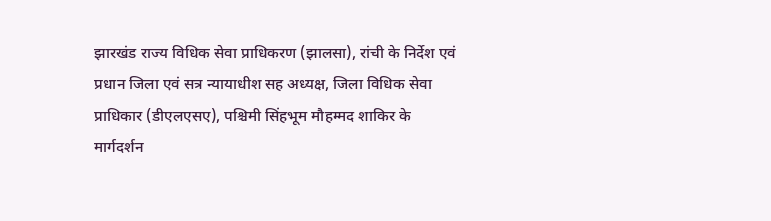झारखंड राज्य विधिक सेवा प्राधिकरण (झालसा), रांची के निर्देश एवं प्रधान जिला एवं सत्र न्यायाधीश सह अध्यक्ष, जिला विधिक सेवा प्राधिकार (डीएलएसए), पश्चिमी सिंहभूम मौहम्मद शाकिर के मार्गदर्शन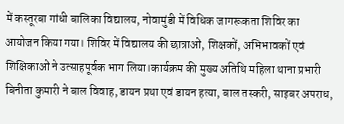में कस्तूरबा गांधी बालिका विद्यालय, नोवामुंडी में विधिक जागरूकता शिविर का आयोजन किया गया। शिविर में विद्यालय की छात्राओं, शिक्षकों, अभिभावकों एवं शिक्षिकाओं ने उत्साहपूर्वक भाग लिया।कार्यक्रम की मुख्य अतिथि महिला थाना प्रभारी बिनीता कुमारी ने बाल विवाह, डायन प्रथा एवं डायन हत्या, बाल तस्करी, साइबर अपराध,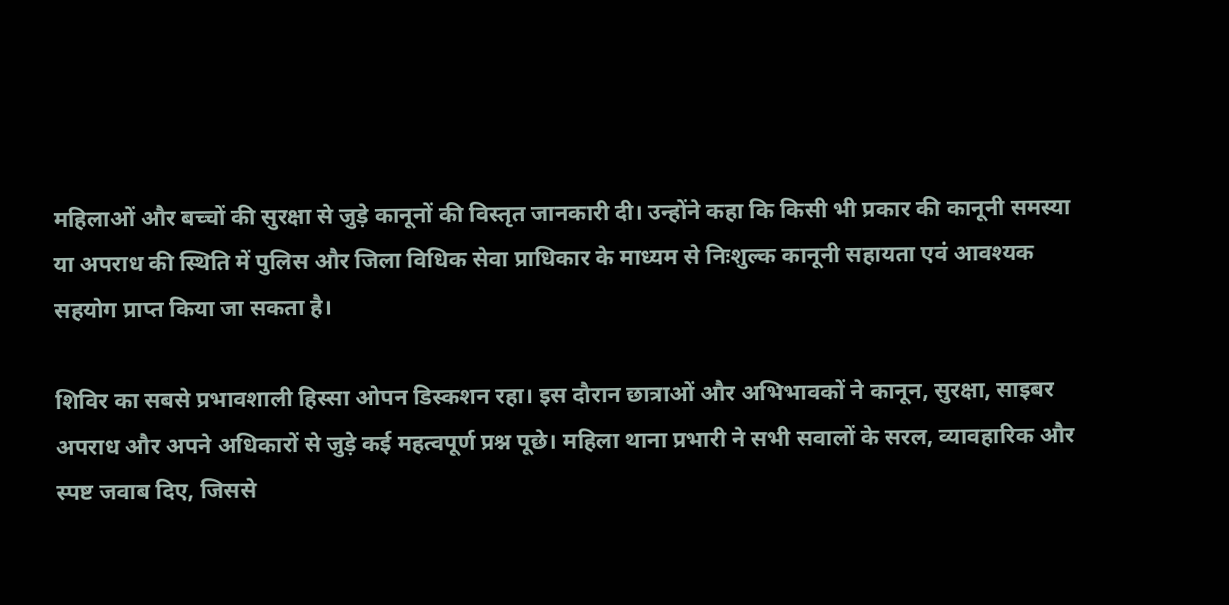महिलाओं और बच्चों की सुरक्षा से जुड़े कानूनों की विस्तृत जानकारी दी। उन्होंने कहा कि किसी भी प्रकार की कानूनी समस्या या अपराध की स्थिति में पुलिस और जिला विधिक सेवा प्राधिकार के माध्यम से निःशुल्क कानूनी सहायता एवं आवश्यक सहयोग प्राप्त किया जा सकता है।

शिविर का सबसे प्रभावशाली हिस्सा ओपन डिस्कशन रहा। इस दौरान छात्राओं और अभिभावकों ने कानून, सुरक्षा, साइबर अपराध और अपने अधिकारों से जुड़े कई महत्वपूर्ण प्रश्न पूछे। महिला थाना प्रभारी ने सभी सवालों के सरल, व्यावहारिक और स्पष्ट जवाब दिए, जिससे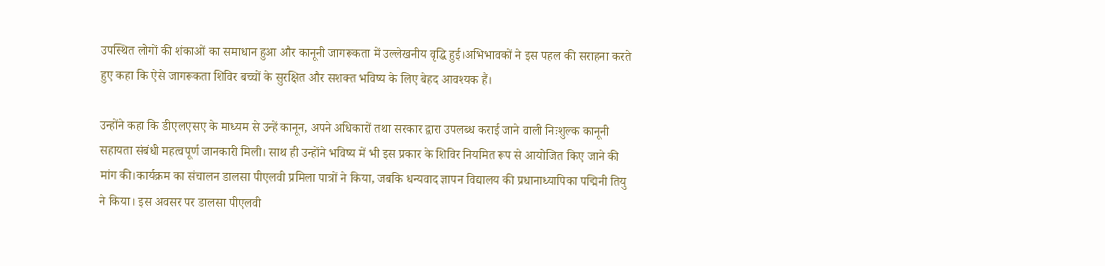उपस्थित लोगों की शंकाओं का समाधान हुआ और कानूनी जागरूकता में उल्लेखनीय वृद्धि हुई।अभिभावकों ने इस पहल की सराहना करते हुए कहा कि ऐसे जागरूकता शिविर बच्चों के सुरक्षित और सशक्त भविष्य के लिए बेहद आवश्यक हैं।

उन्होंने कहा कि डीएलएसए के माध्यम से उन्हें कानून, अपने अधिकारों तथा सरकार द्वारा उपलब्ध कराई जाने वाली निःशुल्क कानूनी सहायता संबंधी महत्वपूर्ण जानकारी मिली। साथ ही उन्होंने भविष्य में भी इस प्रकार के शिविर नियमित रूप से आयोजित किए जाने की मांग की।कार्यक्रम का संचालन डालसा पीएलवी प्रमिला पात्रों ने किया, जबकि धन्यवाद ज्ञापन विद्यालय की प्रधानाध्यापिका पद्मिनी तियु ने किया। इस अवसर पर डालसा पीएलवी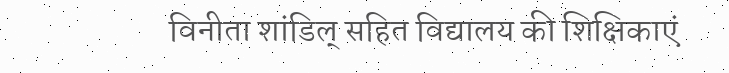विनीता शांडिल् सहित विद्यालय की शिक्षिकाएं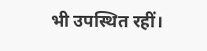भी उपस्थित रहीं।